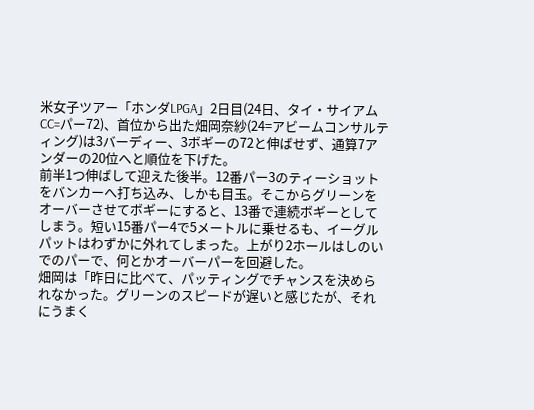米女子ツアー「ホンダLPGA」2日目(24日、タイ・サイアムCC=パー72)、首位から出た畑岡奈紗(24=アビームコンサルティング)は3バーディー、3ボギーの72と伸ばせず、通算7アンダーの20位へと順位を下げた。
前半1つ伸ばして迎えた後半。12番パー3のティーショットをバンカーへ打ち込み、しかも目玉。そこからグリーンをオーバーさせてボギーにすると、13番で連続ボギーとしてしまう。短い15番パー4で5メートルに乗せるも、イーグルパットはわずかに外れてしまった。上がり2ホールはしのいでのパーで、何とかオーバーパーを回避した。
畑岡は「昨日に比べて、パッティングでチャンスを決められなかった。グリーンのスピードが遅いと感じたが、それにうまく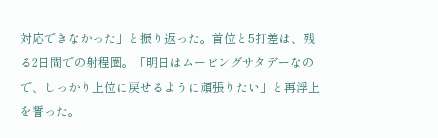対応できなかった」と振り返った。首位と5打差は、残る2日間での射程圏。「明日はムービングサタデーなので、しっかり上位に戻せるように頑張りたい」と再浮上を誓った。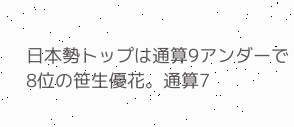日本勢トップは通算9アンダーで8位の笹生優花。通算7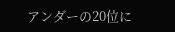アンダーの20位に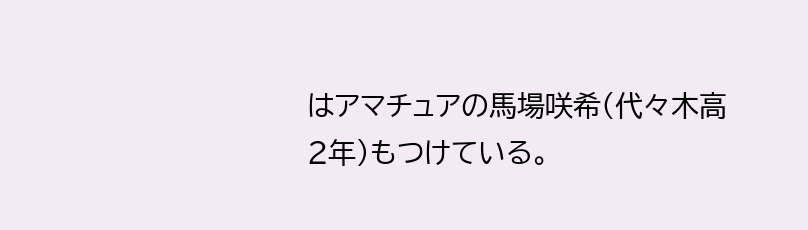はアマチュアの馬場咲希(代々木高2年)もつけている。